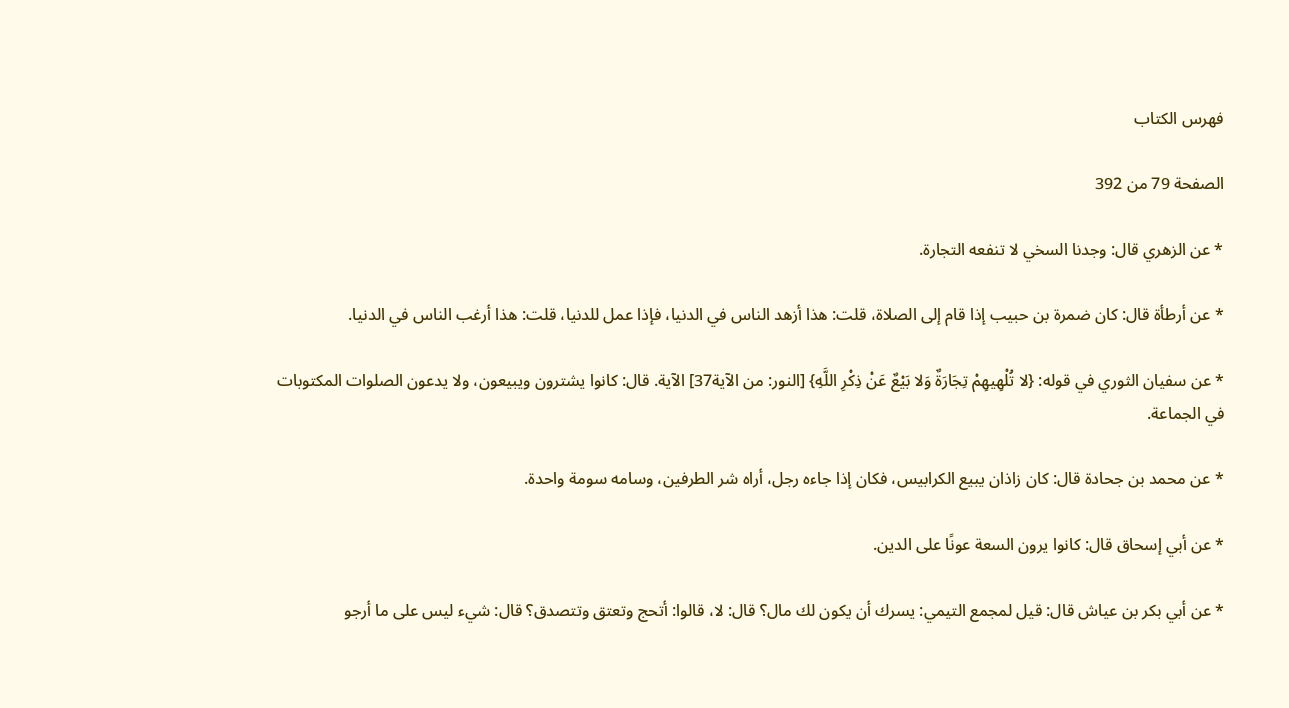فهرس الكتاب

الصفحة 79 من 392

* عن الزهري قال: وجدنا السخي لا تنفعه التجارة.

* عن أرطأة قال: كان ضمرة بن حبيب إذا قام إلى الصلاة، قلت: هذا أزهد الناس في الدنيا، فإذا عمل للدنيا، قلت: هذا أرغب الناس في الدنيا.

* عن سفيان الثوري في قوله: {لا تُلْهِيهِمْ تِجَارَةٌ وَلا بَيْعٌ عَنْ ذِكْرِ اللَّهِ} [النور: من الآية37] الآية. قال: كانوا يشترون ويبيعون، ولا يدعون الصلوات المكتوبات في الجماعة.

* عن محمد بن جحادة قال: كان زاذان يبيع الكرابيس، فكان إذا جاءه رجل، أراه شر الطرفين، وسامه سومة واحدة.

* عن أبي إسحاق قال: كانوا يرون السعة عونًا على الدين.

* عن أبي بكر بن عياش قال: قيل لمجمع التيمي: يسرك أن يكون لك مال؟ قال: لا، قالوا: أتحج وتعتق وتتصدق؟ قال: شيء ليس على ما أرجو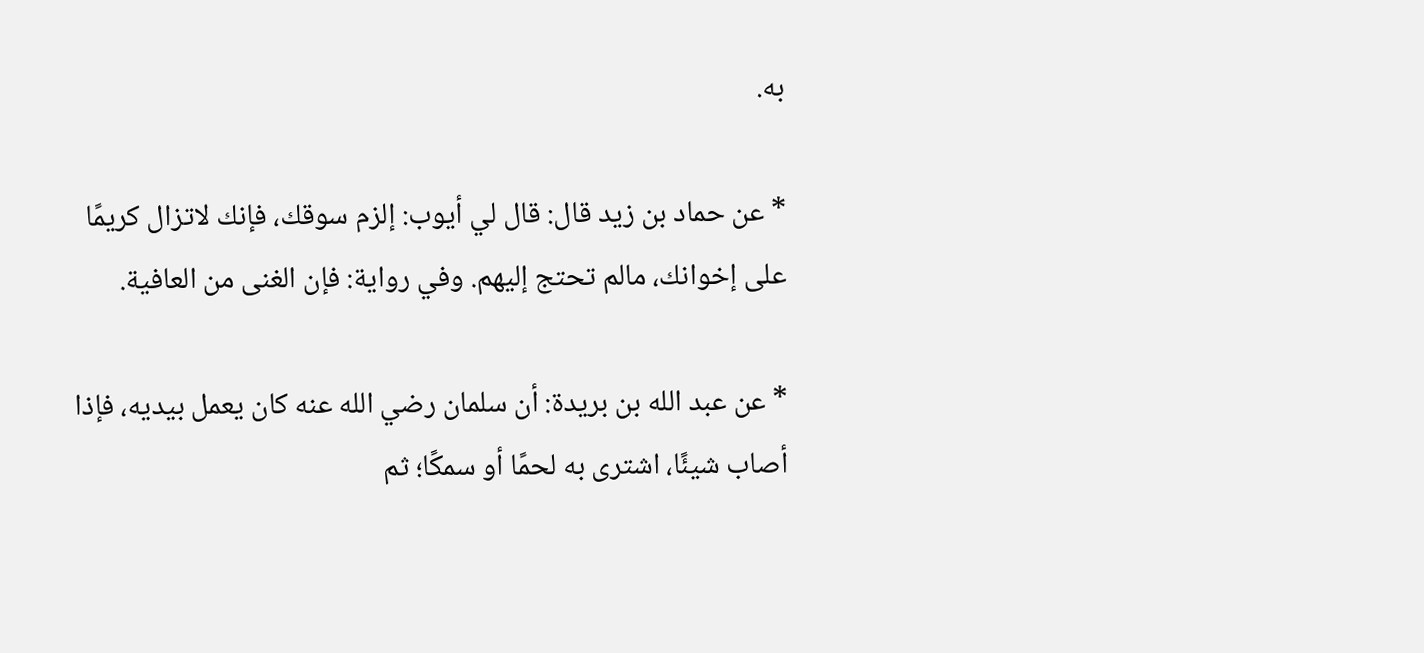به.

* عن حماد بن زيد قال: قال لي أيوب: إلزم سوقك، فإنك لاتزال كريمًا على إخوانك، مالم تحتج إليهم. وفي رواية: فإن الغنى من العافية.

* عن عبد الله بن بريدة: أن سلمان رضي الله عنه كان يعمل بيديه، فإذا أصاب شيئًا، اشترى به لحمًا أو سمكًا؛ ثم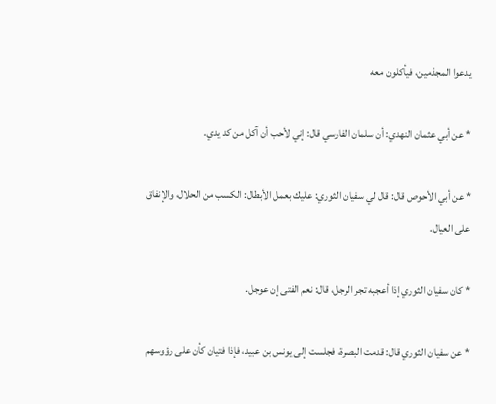يدعوا المجذمين، فيأكلون معه

* عن أبي عثمان النهدي: أن سلمان الفارسي قال: إني لأحب أن آكل من كد يدي.

* عن أبي الأحوص قال: قال لي سفيان الثوري: عليك بعمل الأبطال: الكسب من الحلال، والإنفاق على العيال.

* كان سفيان الثوري إذا أعجبه تجر الرجل، قال: نعم الفتى إن عوجل.

* عن سفيان الثوري قال: قدمت البصرة، فجلست إلى يونس بن عبيد، فإذا فتيان كأن على رؤوسهم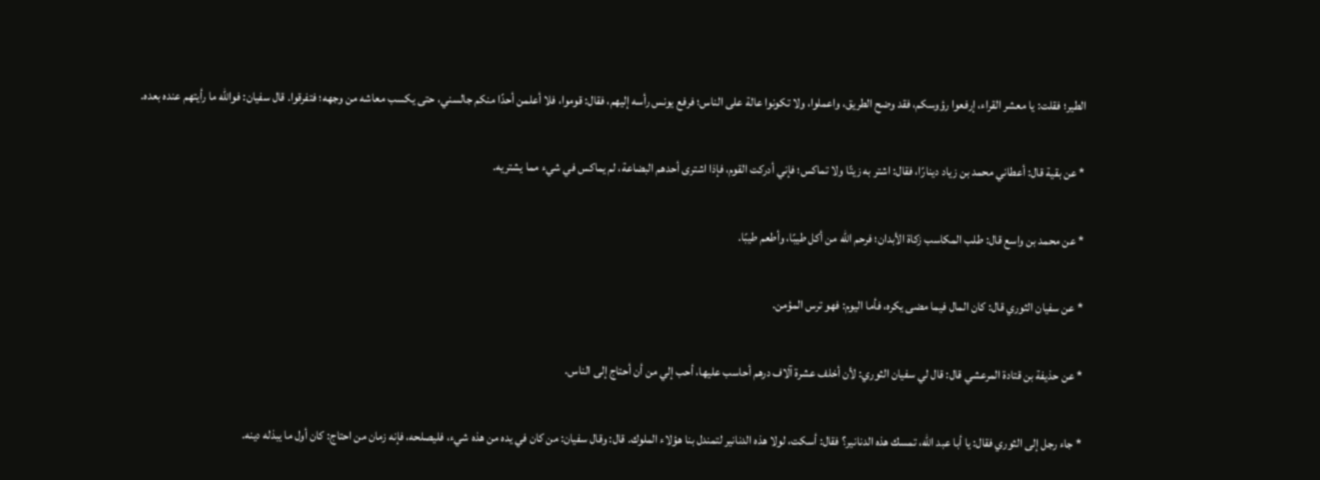الطير؛ فقلت: يا معشر القراء، إرفعوا رؤوسكم، فقد وضح الطريق، واعملوا، ولا تكونوا عالة على الناس؛ فرفع يونس رأسه إليهم، فقال: قوموا، فلا أعلمن أحدًا منكم جالسني، حتى يكسب معاشه من وجهه؛ فتفرقوا. قال سفيان: فوالله ما رأيتهم عنده بعده.

* عن بقية قال: أعطاني محمد بن زياد دينارًا، فقال: اشتر به زيتًا ولا تماكس؛ فإني أدركت القوم، فإذا اشترى أحدهم البضاعة، لم يماكس في شيء مما يشتريه.

* عن محمد بن واسع قال: طلب المكاسب زكاة الأبدان؛ فرحم الله من أكل طيبًا، وأطعم طيبًا.

* عن سفيان الثوري قال: كان المال فيما مضى يكره، فأما اليوم: فهو ترس المؤمن.

* عن حذيفة بن قتادة المرعشي قال: قال لي سفيان الثوري: لأن أخلف عشرة آلاف درهم أحاسب عليها، أحب إلي من أن أحتاج إلى الناس.

* جاء رجل إلى الثوري فقال: يا أبا عبد الله، تمسك هذه الدنانير؟ فقال: أسكت، لولا هذه الدنانير لتمندل بنا هؤلاء الملوك. قال: وقال سفيان: من كان في يده من هذه شيء، فليصلحه، فإنه زمان من احتاج: كان أول ما يبذله دينه.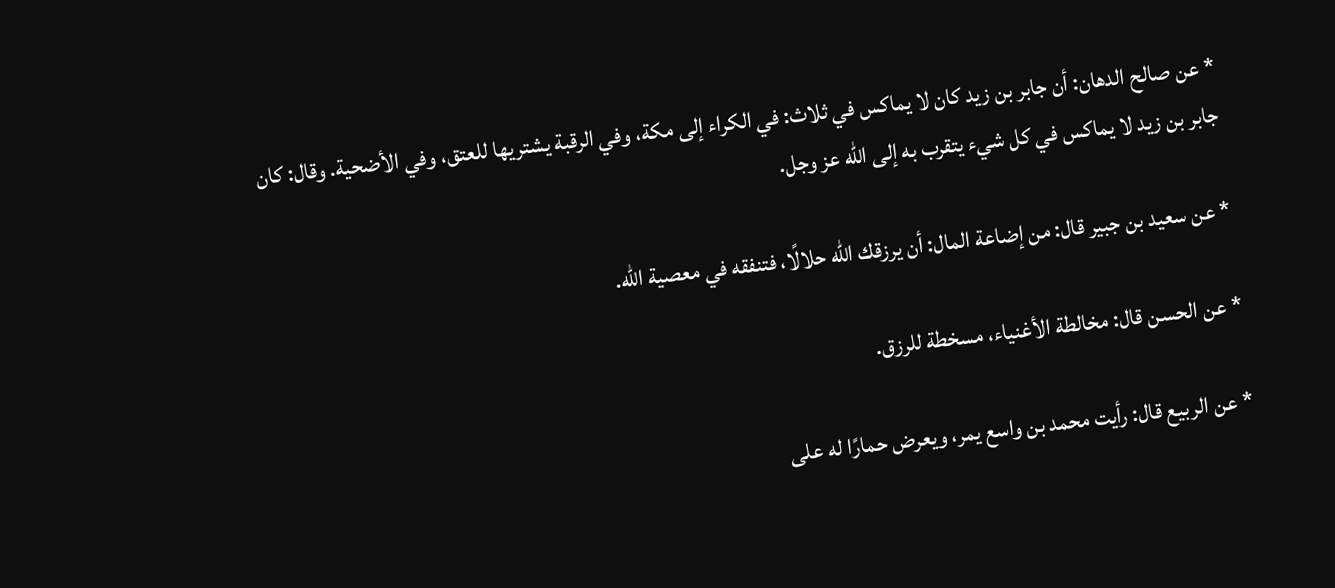* عن صالح الدهان: أن جابر بن زيد كان لا يماكس في ثلاث: في الكراء إلى مكة، وفي الرقبة يشتريها للعتق، وفي الأضحية. وقال: كان جابر بن زيد لا يماكس في كل شيء يتقرب به إلى الله عز وجل.

* عن سعيد بن جبير قال: من إضاعة المال: أن يرزقك الله حلالًا، فتنفقه في معصية الله.

* عن الحسن قال: مخالطة الأغنياء، مسخطة للرزق.

* عن الربيع قال: رأيت محمد بن واسع يمر، ويعرض حمارًا له على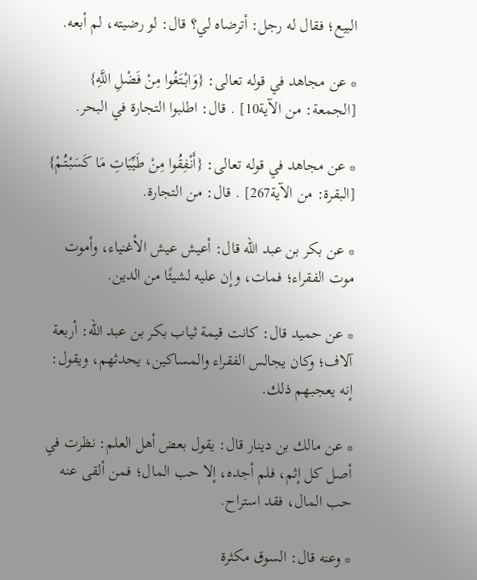البيع؛ فقال له رجل: أترضاه لي؟ قال: لو رضيته، لم أبعه.

* عن مجاهد في قوله تعالى: {وَابْتَغُوا مِنْ فَضْلِ اللَّهِ} [الجمعة: من الآية10] . قال: اطلبوا التجارة في البحر.

* عن مجاهد في قوله تعالى: {أَنْفِقُوا مِنْ طَيِّبَاتِ مَا كَسَبْتُمْ} [البقرة: من الآية267] . قال: من التجارة.

* عن بكر بن عبد الله قال: أعيش عيش الأغنياء، وأموت موت الفقراء؛ فمات، وإن عليه لشيئًا من الدين.

* عن حميد قال: كانت قيمة ثياب بكر بن عبد الله: أربعة آلاف؛ وكان يجالس الفقراء والمساكين، يحدثهم، ويقول: إنه يعجبهم ذلك.

* عن مالك بن دينار قال: يقول بعض أهل العلم: نظرت في أصل كل إثم، فلم أجده، إلا حب المال؛ فمن ألقى عنه حب المال، فقد استراح.

* وعنه قال: السوق مكثرة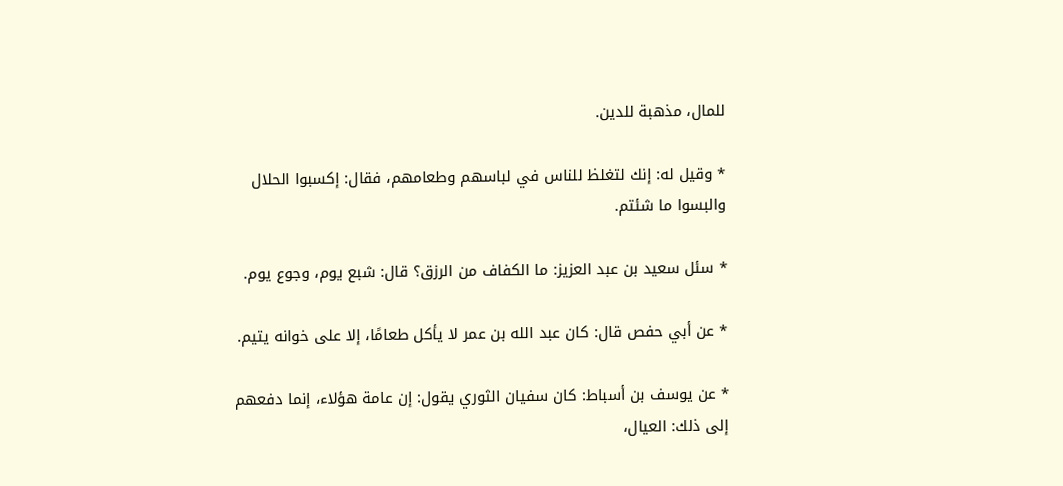للمال، مذهبة للدين.

* وقيل له: إنك لتغلظ للناس في لباسهم وطعامهم، فقال: إكسبوا الحلال والبسوا ما شئتم.

* سئل سعيد بن عبد العزيز: ما الكفاف من الرزق؟ قال: شبع يوم، وجوع يوم.

* عن أبي حفص قال: كان عبد الله بن عمر لا يأكل طعامًا، إلا على خوانه يتيم.

* عن يوسف بن أسباط: كان سفيان الثوري يقول: إن عامة هؤلاء، إنما دفعهم إلى ذلك: العيال،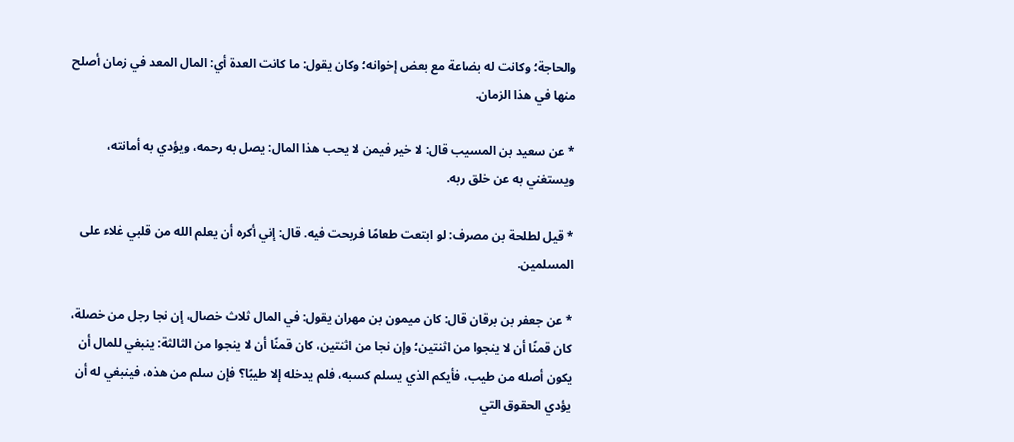والحاجة؛ وكانت له بضاعة مع بعض إخوانه؛ وكان يقول: ما كانت العدة أي: المال المعد في زمان أصلح منها في هذا الزمان.

* عن سعيد بن المسيب قال: لا خير فيمن لا يحب هذا المال: يصل به رحمه، ويؤدي به أمانته، ويستغني به عن خلق ربه.

* قيل لطلحة بن مصرف: لو ابتعت طعامًا فربحت فيه. قال: إني أكره أن يعلم الله من قلبي غلاء على المسلمين.

* عن جعفر بن برقان قال: كان ميمون بن مهران يقول: في المال ثلاث خصال، إن نجا رجل من خصلة، كان قمنًا أن لا ينجوا من اثنتين؛ وإن نجا من اثنتين، كان قمنًا أن لا ينجوا من الثالثة: ينبغي للمال أن يكون أصله من طيب، فأيكم الذي يسلم كسبه، فلم يدخله إلا طيبًا؟ فإن سلم من هذه، فينبغي له أن يؤدي الحقوق التي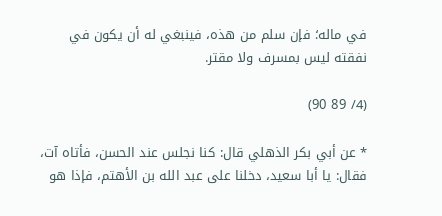في ماله؛ فإن سلم من هذه، فينبغي له أن يكون في نفقته ليس بمسرف ولا مقتر.

(4/ 89 90)

* عن أبي بكر الذهلي قال: كنا نجلس عند الحسن، فأتاه آت، فقال: يا أبا سعيد، دخلنا على عبد الله بن الأهتم، فإذا هو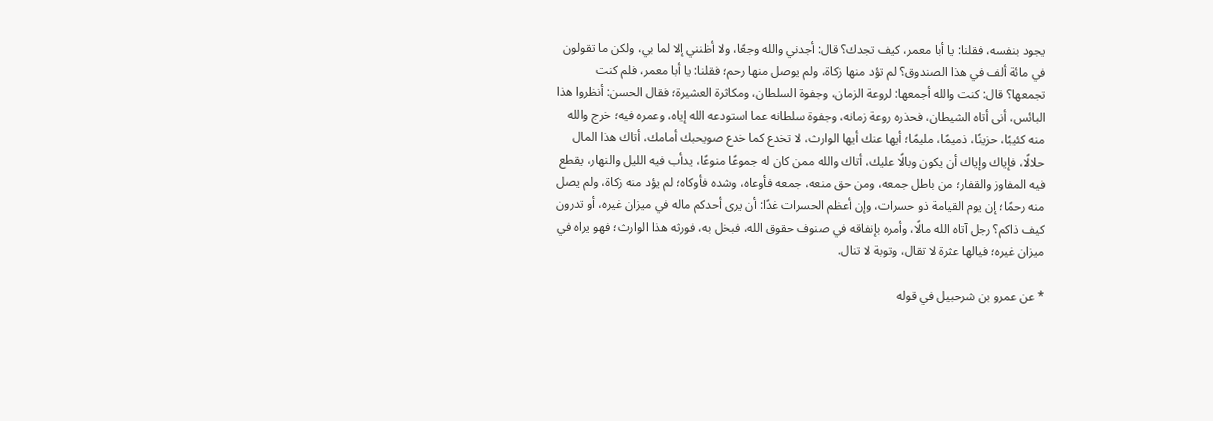يجود بنفسه، فقلنا: يا أبا معمر، كيف تجدك؟ قال: أجدني والله وجعًا، ولا أظنني إلا لما بي، ولكن ما تقولون في مائة ألف في هذا الصندوق؟ لم تؤد منها زكاة، ولم يوصل منها رحم؛ فقلنا: يا أبا معمر، فلم كنت تجمعها؟ قال: كنت والله أجمعها: لروعة الزمان، وجفوة السلطان، ومكاثرة العشيرة؛ فقال الحسن: أنظروا هذا البائس، أنى أتاه الشيطان، فحذره روعة زمانه، وجفوة سلطانه عما استودعه الله إياه، وعمره فيه؛ خرج والله منه كئيبًا، حزينًا، ذميمًا، مليمًا؛ أيها عنك أيها الوارث، لا تخدع كما خدع صويحبك أمامك، أتاك هذا المال حلالًا، فإياك وإياك أن يكون وبالًا عليك، أتاك والله ممن كان له جموعًا منوعًا، يدأب فيه الليل والنهار، يقطع فيه المفاوز والقفار؛ من باطل جمعه، ومن حق منعه، جمعه فأوعاه، وشده فأوكاه؛ لم يؤد منه زكاة، ولم يصل منه رحمًا؛ إن يوم القيامة ذو حسرات، وإن أعظم الحسرات غدًا: أن يرى أحدكم ماله في ميزان غيره، أو تدرون كيف ذاكم؟ رجل آتاه الله مالًا، وأمره بإنفاقه في صنوف حقوق الله، فبخل به، فورثه هذا الوارث؛ فهو يراه في ميزان غيره؛ فيالها عثرة لا تقال، وتوبة لا تنال.

* عن عمرو بن شرحبيل في قوله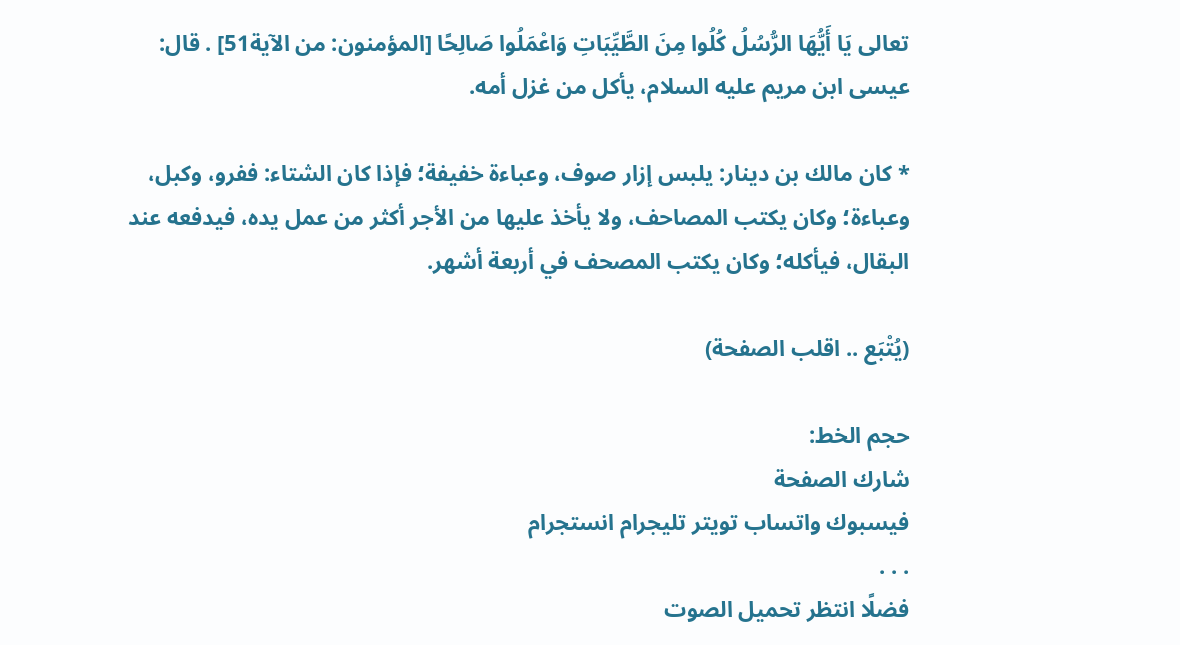تعالى يَا أَيُّهَا الرُّسُلُ كُلُوا مِنَ الطَّيِّبَاتِ وَاعْمَلُوا صَالِحًا [المؤمنون: من الآية51] . قال: عيسى ابن مريم عليه السلام، يأكل من غزل أمه.

* كان مالك بن دينار: يلبس إزار صوف، وعباءة خفيفة؛ فإذا كان الشتاء: ففرو، وكبل، وعباءة؛ وكان يكتب المصاحف، ولا يأخذ عليها من الأجر أكثر من عمل يده، فيدفعه عند البقال، فيأكله؛ وكان يكتب المصحف في أربعة أشهر.

(يُتْبَع .. اقلب الصفحة)

حجم الخط:
شارك الصفحة
فيسبوك واتساب تويتر تليجرام انستجرام
. . .
فضلًا انتظر تحميل الصوت